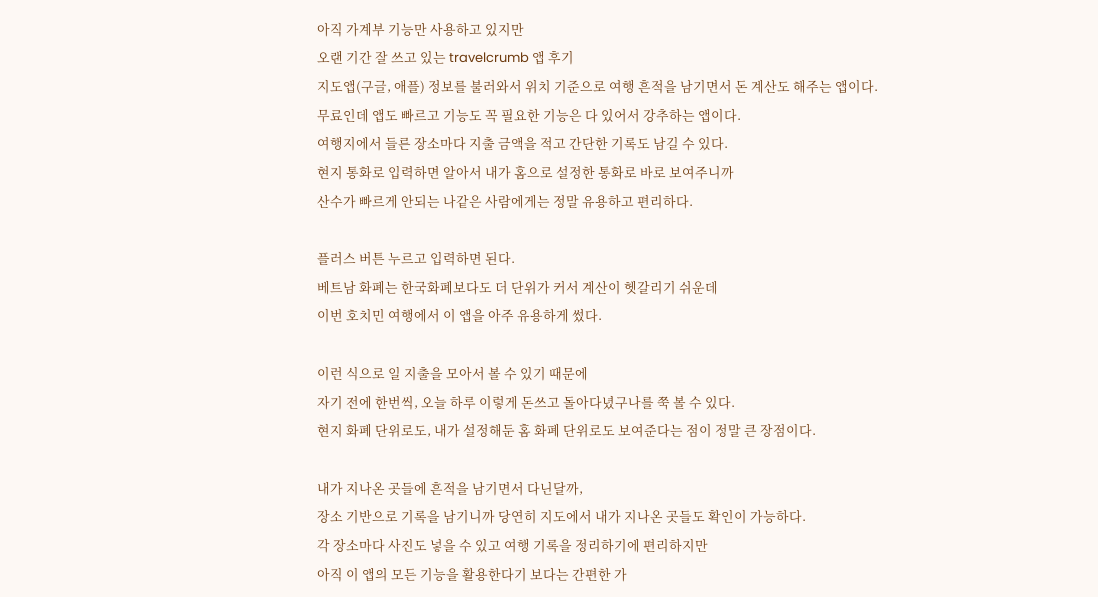아직 가계부 기능만 사용하고 있지만
오랜 기간 잘 쓰고 있는 travelcrumb 앱 후기
지도앱(구글, 애플) 정보를 불러와서 위치 기준으로 여행 흔적을 남기면서 돈 계산도 해주는 앱이다.
무료인데 앱도 빠르고 기능도 꼭 필요한 기능은 다 있어서 강추하는 앱이다.
여행지에서 들른 장소마다 지출 금액을 적고 간단한 기록도 남길 수 있다.
현지 통화로 입력하면 알아서 내가 홈으로 설정한 통화로 바로 보여주니까
산수가 빠르게 안되는 나같은 사람에게는 정말 유용하고 편리하다.

플러스 버튼 누르고 입력하면 된다.
베트남 화폐는 한국화폐보다도 더 단위가 커서 계산이 헷갈리기 쉬운데
이번 호치민 여행에서 이 앱을 아주 유용하게 썼다.

이런 식으로 일 지출을 모아서 볼 수 있기 때문에
자기 전에 한번씩, 오늘 하루 이렇게 돈쓰고 돌아다녔구나를 쭉 볼 수 있다.
현지 화폐 단위로도, 내가 설정해둔 홈 화폐 단위로도 보여준다는 점이 정말 큰 장점이다.

내가 지나온 곳들에 흔적을 남기면서 다닌달까,
장소 기반으로 기록을 남기니까 당연히 지도에서 내가 지나온 곳들도 확인이 가능하다.
각 장소마다 사진도 넣을 수 있고 여행 기록을 정리하기에 편리하지만
아직 이 앱의 모든 기능을 활용한다기 보다는 간편한 가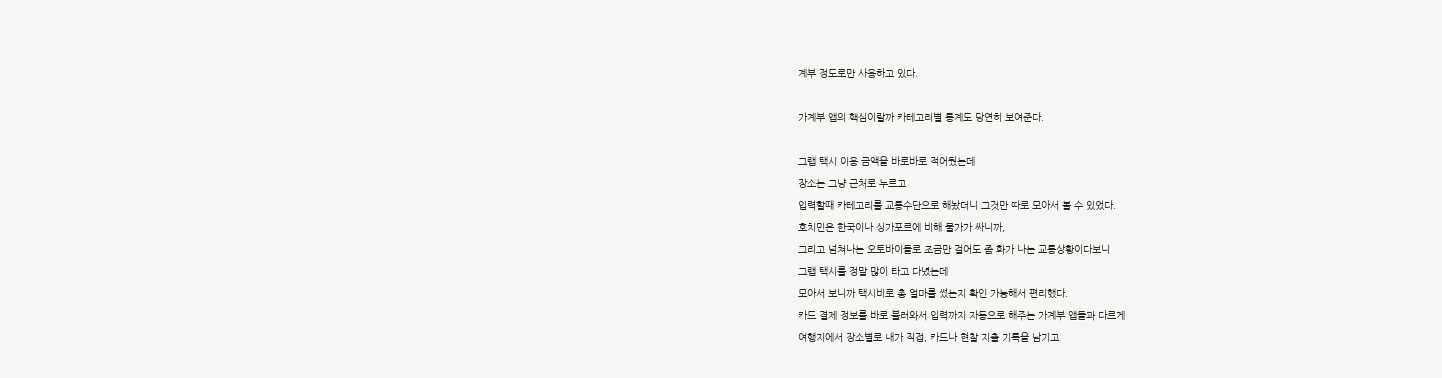계부 정도로만 사용하고 있다.

가계부 앱의 핵심이랄까 카테고리별 통계도 당연히 보여준다.

그랩 택시 이용 금액을 바로바로 적어뒀는데
장소는 그냥 근처로 누르고
입력할때 카테고리를 교통수단으로 해놨더니 그것만 따로 모아서 볼 수 있었다.
호치민은 한국이나 싱가포르에 비해 물가가 싸니까,
그리고 넘쳐나는 오토바이들로 조금만 걸어도 좀 화가 나는 교통상황이다보니
그랩 택시를 정말 많이 타고 다녔는데
모아서 보니까 택시비로 총 얼마를 썼는지 확인 가능해서 편리했다.
카드 결제 정보를 바로 불러와서 입력까지 자동으로 해주는 가계부 앱들과 다르게
여행지에서 장소별로 내가 직접, 카드나 현찰 지출 기록을 남기고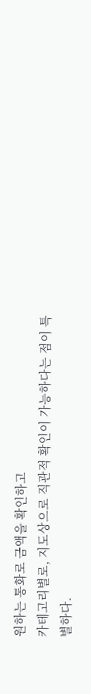원하는 통화로 금액을 확인하고
카테고리별로, 지도상으로 직관적 확인이 가능하다는 점이 특별하다.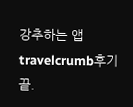강추하는 앱
travelcrumb후기 끝.